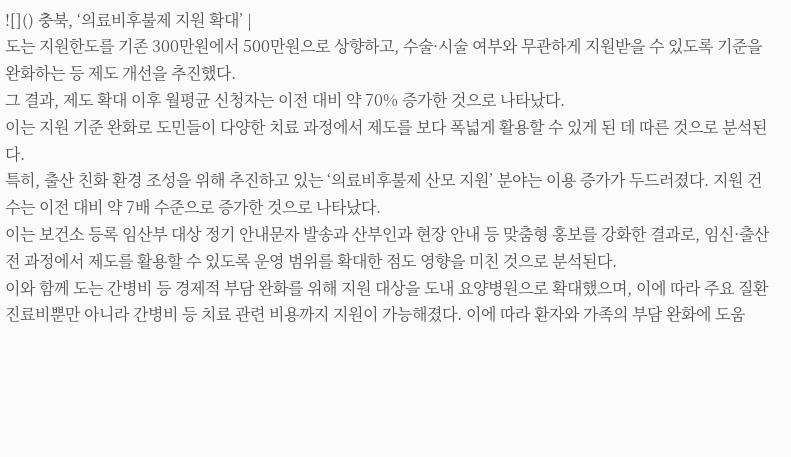![]() 충북, ‘의료비후불제 지원 확대’ |
도는 지원한도를 기존 300만원에서 500만원으로 상향하고, 수술·시술 여부와 무관하게 지원받을 수 있도록 기준을 완화하는 등 제도 개선을 추진했다.
그 결과, 제도 확대 이후 월평균 신청자는 이전 대비 약 70% 증가한 것으로 나타났다.
이는 지원 기준 완화로 도민들이 다양한 치료 과정에서 제도를 보다 폭넓게 활용할 수 있게 된 데 따른 것으로 분석된다.
특히, 출산 친화 환경 조성을 위해 추진하고 있는 ‘의료비후불제 산모 지원’ 분야는 이용 증가가 두드러졌다. 지원 건수는 이전 대비 약 7배 수준으로 증가한 것으로 나타났다.
이는 보건소 등록 임산부 대상 정기 안내문자 발송과 산부인과 현장 안내 등 맞춤형 홍보를 강화한 결과로, 임신·출산 전 과정에서 제도를 활용할 수 있도록 운영 범위를 확대한 점도 영향을 미친 것으로 분석된다.
이와 함께 도는 간병비 등 경제적 부담 완화를 위해 지원 대상을 도내 요양병원으로 확대했으며, 이에 따라 주요 질환 진료비뿐만 아니라 간병비 등 치료 관련 비용까지 지원이 가능해졌다. 이에 따라 환자와 가족의 부담 완화에 도움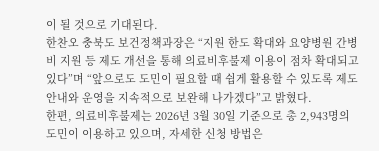이 될 것으로 기대된다.
한찬오 충북도 보건정책과장은 “지원 한도 확대와 요양병원 간병비 지원 등 제도 개선을 통해 의료비후불제 이용이 점차 확대되고 있다”며 “앞으로도 도민이 필요할 때 쉽게 활용할 수 있도록 제도 안내와 운영을 지속적으로 보완해 나가겠다”고 밝혔다.
한편, 의료비후불제는 2026년 3월 30일 기준으로 총 2,943명의 도민이 이용하고 있으며, 자세한 신청 방법은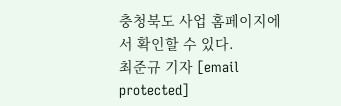충청북도 사업 홈페이지에서 확인할 수 있다.
최준규 기자 [email protected]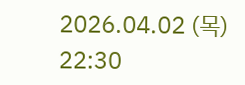2026.04.02 (목) 22:30